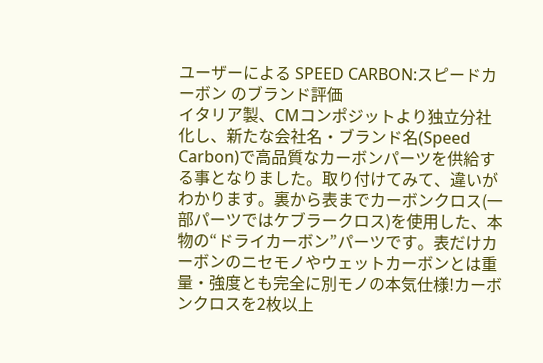ユーザーによる SPEED CARBON:スピードカーボン のブランド評価
イタリア製、CMコンポジットより独立分社化し、新たな会社名・ブランド名(Speed Carbon)で高品質なカーボンパーツを供給する事となりました。取り付けてみて、違いがわかります。裏から表までカーボンクロス(一部パーツではケブラークロス)を使用した、本物の“ドライカーボン”パーツです。表だけカーボンのニセモノやウェットカーボンとは重量・強度とも完全に別モノの本気仕様!カーボンクロスを2枚以上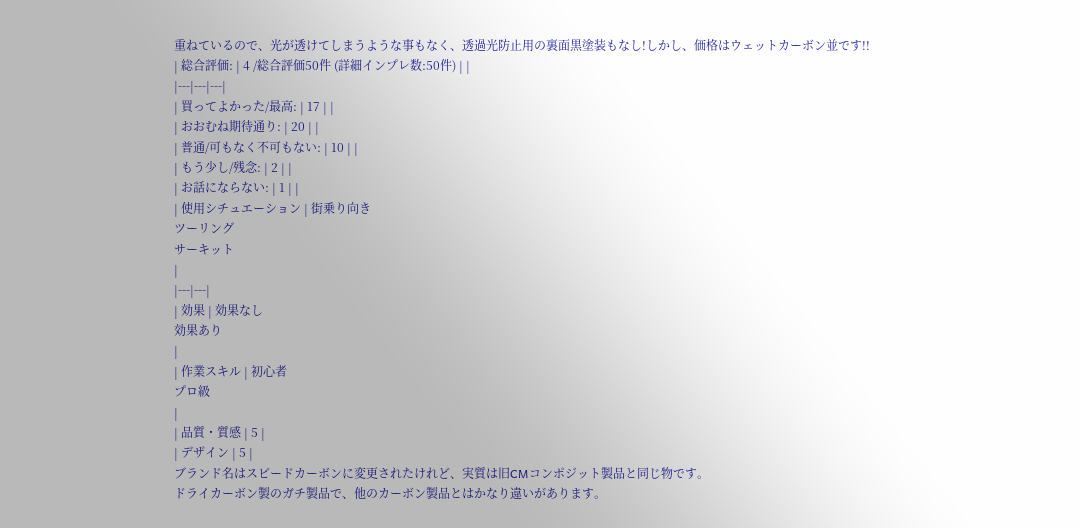重ねているので、光が透けてしまうような事もなく、透過光防止用の裏面黒塗装もなし!しかし、価格はウェットカーボン並です!!
| 総合評価: | 4 /総合評価50件 (詳細インプレ数:50件) | |
|---|---|---|
| 買ってよかった/最高: | 17 | |
| おおむね期待通り: | 20 | |
| 普通/可もなく不可もない: | 10 | |
| もう少し/残念: | 2 | |
| お話にならない: | 1 | |
| 使用シチュエーション | 街乗り向き
ツーリング
サーキット
|
|---|---|
| 効果 | 効果なし
効果あり
|
| 作業スキル | 初心者
プロ級
|
| 品質・質感 | 5 |
| デザイン | 5 |
ブランド名はスピードカーボンに変更されたけれど、実質は旧CMコンポジット製品と同じ物です。
ドライカーボン製のガチ製品で、他のカーボン製品とはかなり違いがあります。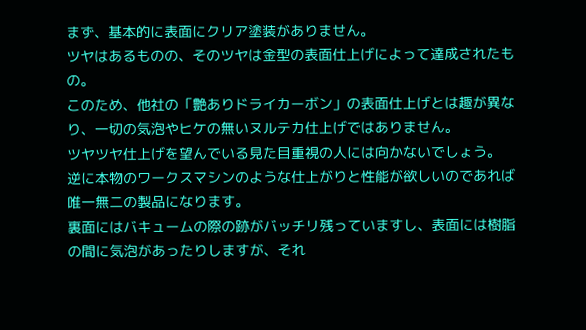まず、基本的に表面にクリア塗装がありません。
ツヤはあるものの、そのツヤは金型の表面仕上げによって達成されたもの。
このため、他社の「艶ありドライカーボン」の表面仕上げとは趣が異なり、一切の気泡やヒケの無いヌルテカ仕上げではありません。
ツヤツヤ仕上げを望んでいる見た目重視の人には向かないでしょう。
逆に本物のワークスマシンのような仕上がりと性能が欲しいのであれば唯一無二の製品になります。
裏面にはバキュームの際の跡がバッチリ残っていますし、表面には樹脂の間に気泡があったりしますが、それ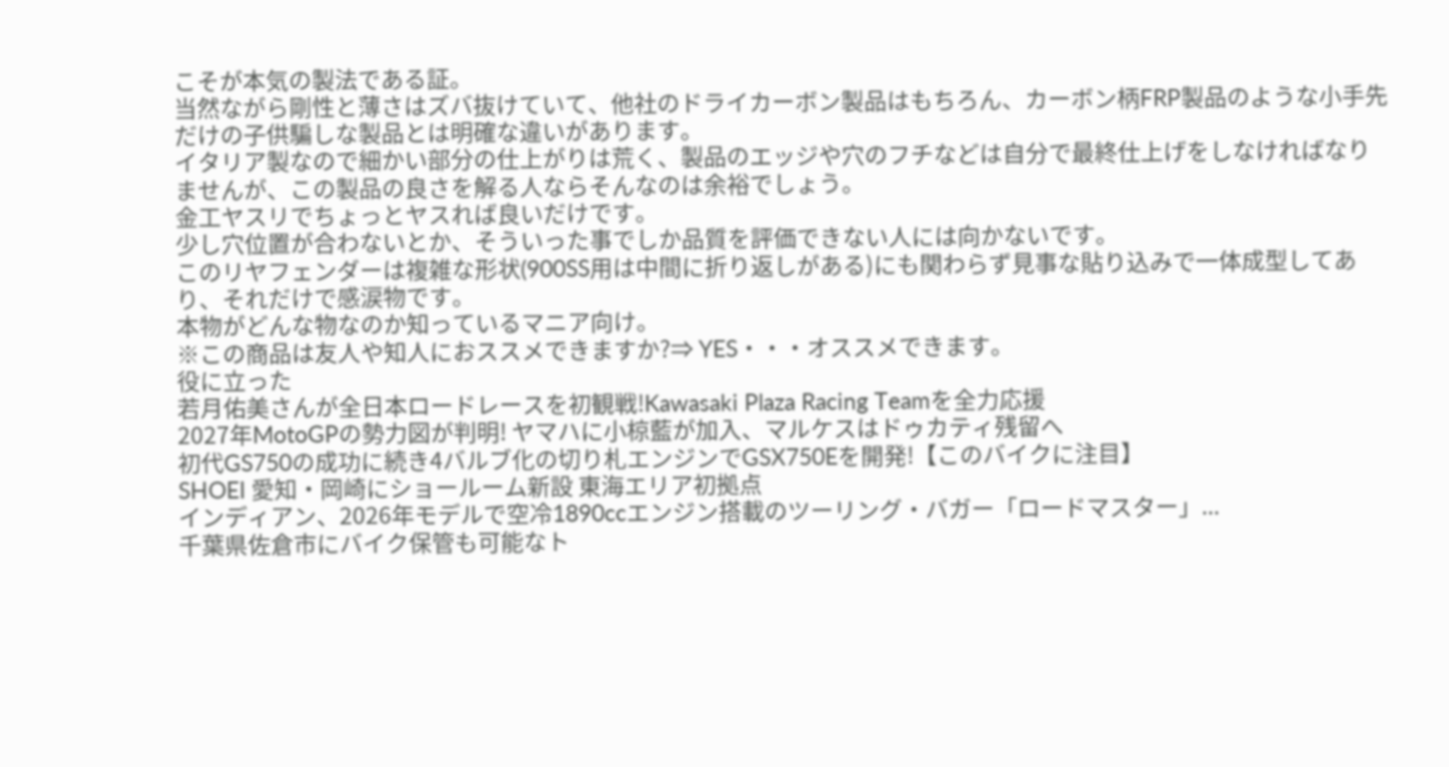こそが本気の製法である証。
当然ながら剛性と薄さはズバ抜けていて、他社のドライカーボン製品はもちろん、カーボン柄FRP製品のような小手先だけの子供騙しな製品とは明確な違いがあります。
イタリア製なので細かい部分の仕上がりは荒く、製品のエッジや穴のフチなどは自分で最終仕上げをしなければなりませんが、この製品の良さを解る人ならそんなのは余裕でしょう。
金工ヤスリでちょっとヤスれば良いだけです。
少し穴位置が合わないとか、そういった事でしか品質を評価できない人には向かないです。
このリヤフェンダーは複雑な形状(900SS用は中間に折り返しがある)にも関わらず見事な貼り込みで一体成型してあり、それだけで感涙物です。
本物がどんな物なのか知っているマニア向け。
※この商品は友人や知人におススメできますか?⇒ YES・・・オススメできます。
役に立った
若月佑美さんが全日本ロードレースを初観戦!Kawasaki Plaza Racing Teamを全力応援
2027年MotoGPの勢力図が判明! ヤマハに小椋藍が加入、マルケスはドゥカティ残留へ
初代GS750の成功に続き4バルブ化の切り札エンジンでGSX750Eを開発!【このバイクに注目】
SHOEI 愛知・岡崎にショールーム新設 東海エリア初拠点
インディアン、2026年モデルで空冷1890ccエンジン搭載のツーリング・バガー「ロードマスター」...
千葉県佐倉市にバイク保管も可能なト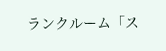ランクルーム「ス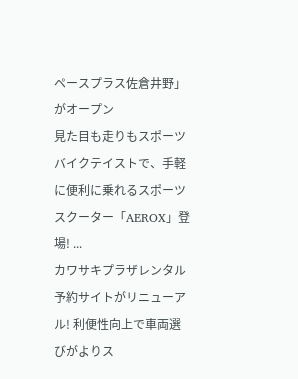ペースプラス佐倉井野」がオープン
見た目も走りもスポーツバイクテイストで、手軽に便利に乗れるスポーツスクーター「AEROX」登場! ...
カワサキプラザレンタル予約サイトがリニューアル! 利便性向上で車両選びがよりス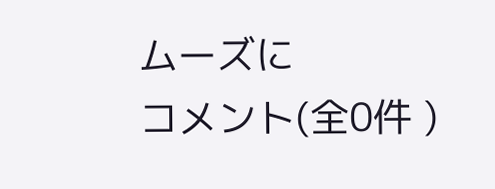ムーズに
コメント(全0件 )